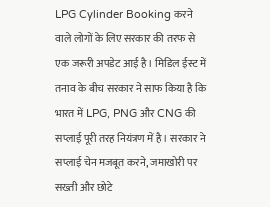LPG Cylinder Booking करने वाले लोगों के लिए सरकार की तरफ से एक जरूरी अपडेट आई है। मिडिल ईस्ट में तनाव के बीच सरकार ने साफ किया है कि भारत में LPG, PNG और CNG की सप्लाई पूरी तरह नियंत्रण में है। सरकार ने सप्लाई चेन मजबूत करने, जमाखोरी पर सख्ती और छोटे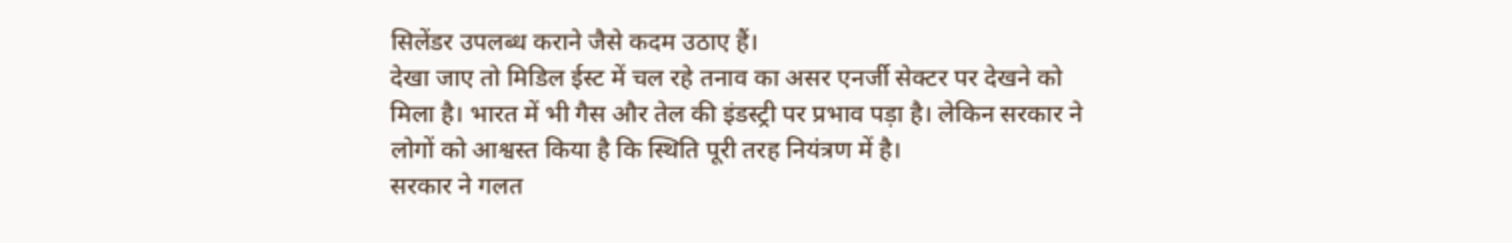सिलेंडर उपलब्ध कराने जैसे कदम उठाए हैं।
देखा जाए तो मिडिल ईस्ट में चल रहे तनाव का असर एनर्जी सेक्टर पर देखने को मिला है। भारत में भी गैस और तेल की इंडस्ट्री पर प्रभाव पड़ा है। लेकिन सरकार ने लोगों को आश्वस्त किया है कि स्थिति पूरी तरह नियंत्रण में है।
सरकार ने गलत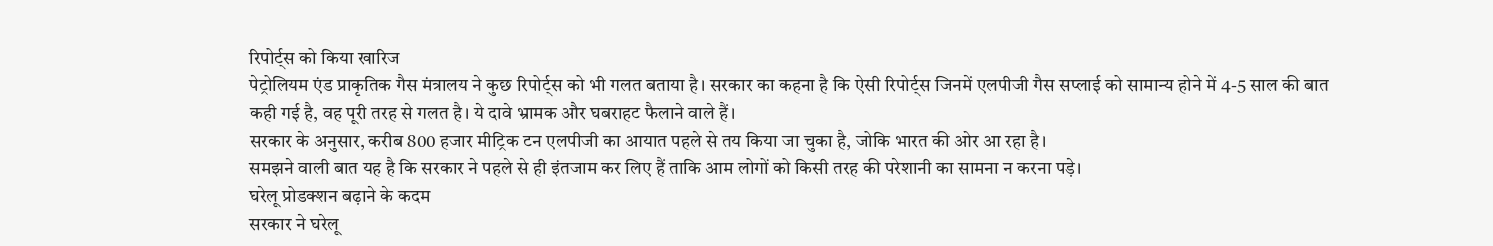रिपोर्ट्स को किया खारिज
पेट्रोलियम एंड प्राकृतिक गैस मंत्रालय ने कुछ रिपोर्ट्स को भी गलत बताया है। सरकार का कहना है कि ऐसी रिपोर्ट्स जिनमें एलपीजी गैस सप्लाई को सामान्य होने में 4-5 साल की बात कही गई है, वह पूरी तरह से गलत है। ये दावे भ्रामक और घबराहट फैलाने वाले हैं।
सरकार के अनुसार, करीब 800 हजार मीट्रिक टन एलपीजी का आयात पहले से तय किया जा चुका है, जोकि भारत की ओर आ रहा है।
समझने वाली बात यह है कि सरकार ने पहले से ही इंतजाम कर लिए हैं ताकि आम लोगों को किसी तरह की परेशानी का सामना न करना पड़े।
घरेलू प्रोडक्शन बढ़ाने के कदम
सरकार ने घरेलू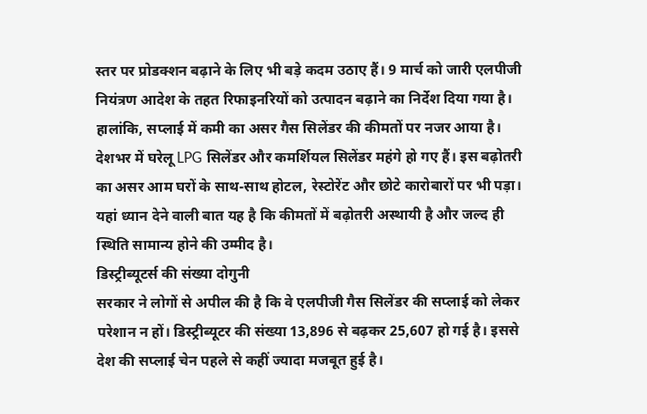स्तर पर प्रोडक्शन बढ़ाने के लिए भी बड़े कदम उठाए हैं। 9 मार्च को जारी एलपीजी नियंत्रण आदेश के तहत रिफाइनरियों को उत्पादन बढ़ाने का निर्देश दिया गया है।
हालांकि, सप्लाई में कमी का असर गैस सिलेंडर की कीमतों पर नजर आया है। देशभर में घरेलू LPG सिलेंडर और कमर्शियल सिलेंडर महंगे हो गए हैं। इस बढ़ोतरी का असर आम घरों के साथ-साथ होटल, रेस्टोरेंट और छोटे कारोबारों पर भी पड़ा।
यहां ध्यान देने वाली बात यह है कि कीमतों में बढ़ोतरी अस्थायी है और जल्द ही स्थिति सामान्य होने की उम्मीद है।
डिस्ट्रीब्यूटर्स की संख्या दोगुनी
सरकार ने लोगों से अपील की है कि वे एलपीजी गैस सिलेंडर की सप्लाई को लेकर परेशान न हों। डिस्ट्रीब्यूटर की संख्या 13,896 से बढ़कर 25,607 हो गई है। इससे देश की सप्लाई चेन पहले से कहीं ज्यादा मजबूत हुई है।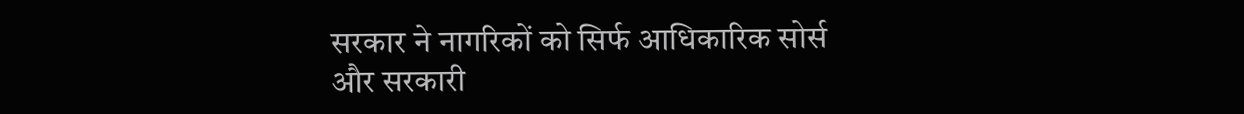सरकार ने नागरिकों को सिर्फ आधिकारिक सोर्स और सरकारी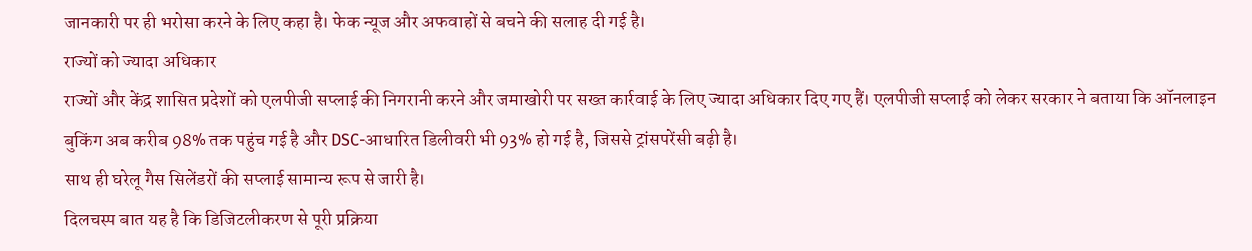जानकारी पर ही भरोसा करने के लिए कहा है। फेक न्यूज और अफवाहों से बचने की सलाह दी गई है।
राज्यों को ज्यादा अधिकार
राज्यों और केंद्र शासित प्रदेशों को एलपीजी सप्लाई की निगरानी करने और जमाखोरी पर सख्त कार्रवाई के लिए ज्यादा अधिकार दिए गए हैं। एलपीजी सप्लाई को लेकर सरकार ने बताया कि ऑनलाइन बुकिंग अब करीब 98% तक पहुंच गई है और DSC-आधारित डिलीवरी भी 93% हो गई है, जिससे ट्रांसपरेंसी बढ़ी है।
साथ ही घरेलू गैस सिलेंडरों की सप्लाई सामान्य रूप से जारी है।
दिलचस्प बात यह है कि डिजिटलीकरण से पूरी प्रक्रिया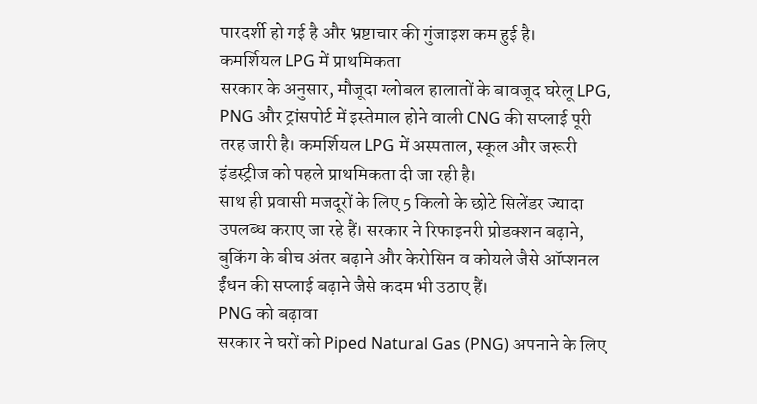पारदर्शी हो गई है और भ्रष्टाचार की गुंजाइश कम हुई है।
कमर्शियल LPG में प्राथमिकता
सरकार के अनुसार, मौजूदा ग्लोबल हालातों के बावजूद घरेलू LPG, PNG और ट्रांसपोर्ट में इस्तेमाल होने वाली CNG की सप्लाई पूरी तरह जारी है। कमर्शियल LPG में अस्पताल, स्कूल और जरूरी इंडस्ट्रीज को पहले प्राथमिकता दी जा रही है।
साथ ही प्रवासी मजदूरों के लिए 5 किलो के छोटे सिलेंडर ज्यादा उपलब्ध कराए जा रहे हैं। सरकार ने रिफाइनरी प्रोडक्शन बढ़ाने, बुकिंग के बीच अंतर बढ़ाने और केरोसिन व कोयले जैसे ऑप्शनल ईंधन की सप्लाई बढ़ाने जैसे कदम भी उठाए हैं।
PNG को बढ़ावा
सरकार ने घरों को Piped Natural Gas (PNG) अपनाने के लिए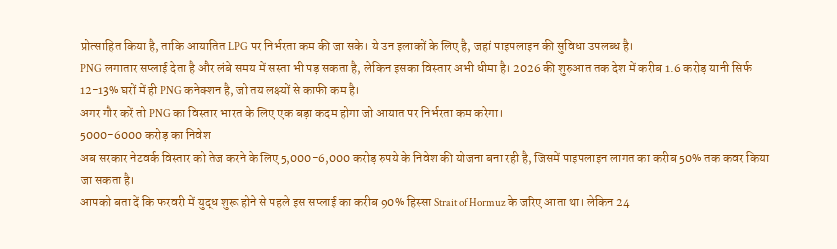प्रोत्साहित किया है, ताकि आयातित LPG पर निर्भरता कम की जा सके। ये उन इलाकों के लिए है, जहां पाइपलाइन की सुविधा उपलब्ध है।
PNG लगातार सप्लाई देता है और लंबे समय में सस्ता भी पड़ सकता है, लेकिन इसका विस्तार अभी धीमा है। 2026 की शुरुआत तक देश में करीब 1.6 करोड़ यानी सिर्फ 12-13% घरों में ही PNG कनेक्शन है, जो तय लक्ष्यों से काफी कम है।
अगर गौर करें तो PNG का विस्तार भारत के लिए एक बड़ा कदम होगा जो आयात पर निर्भरता कम करेगा।
5000-6000 करोड़ का निवेश
अब सरकार नेटवर्क विस्तार को तेज करने के लिए 5,000-6,000 करोड़ रुपये के निवेश की योजना बना रही है, जिसमें पाइपलाइन लागत का करीब 50% तक कवर किया जा सकता है।
आपको बता दें कि फरवरी में युद्ध शुरू होने से पहले इस सप्लाई का करीब 90% हिस्सा Strait of Hormuz के जरिए आता था। लेकिन 24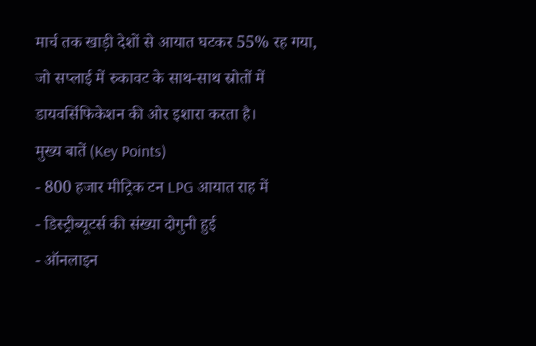मार्च तक खाड़ी देशों से आयात घटकर 55% रह गया, जो सप्लाई में रुकावट के साथ-साथ स्रोतों में डायवर्सिफिकेशन की ओर इशारा करता है।
मुख्य बातें (Key Points)
- 800 हजार मीट्रिक टन LPG आयात राह में
- डिस्ट्रीब्यूटर्स की संख्या दोगुनी हुई
- ऑनलाइन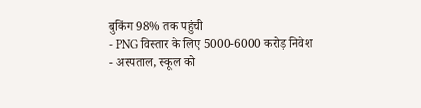बुकिंग 98% तक पहुंची
- PNG विस्तार के लिए 5000-6000 करोड़ निवेश
- अस्पताल, स्कूल को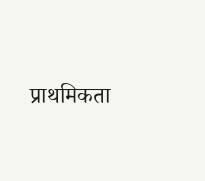प्राथमिकता